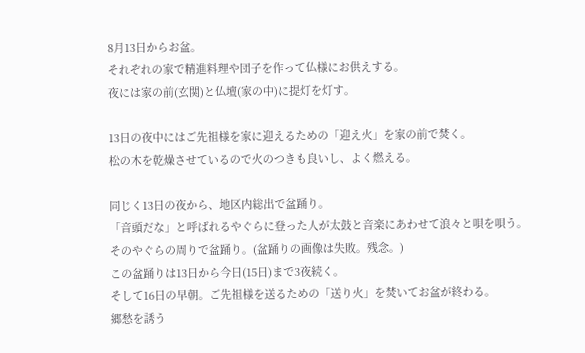8月13日からお盆。
それぞれの家で精進料理や団子を作って仏様にお供えする。
夜には家の前(玄関)と仏壇(家の中)に提灯を灯す。

13日の夜中にはご先祖様を家に迎えるための「迎え火」を家の前で焚く。
松の木を乾燥させているので火のつきも良いし、よく燃える。

同じく13日の夜から、地区内総出で盆踊り。
「音頭だな」と呼ばれるやぐらに登った人が太鼓と音楽にあわせて浪々と唄を唄う。
そのやぐらの周りで盆踊り。(盆踊りの画像は失敗。残念。)
この盆踊りは13日から今日(15日)まで3夜続く。
そして16日の早朝。ご先祖様を送るための「送り火」を焚いてお盆が終わる。
郷愁を誘う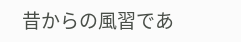昔からの風習であ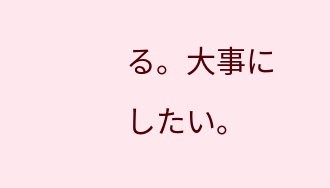る。大事にしたい。